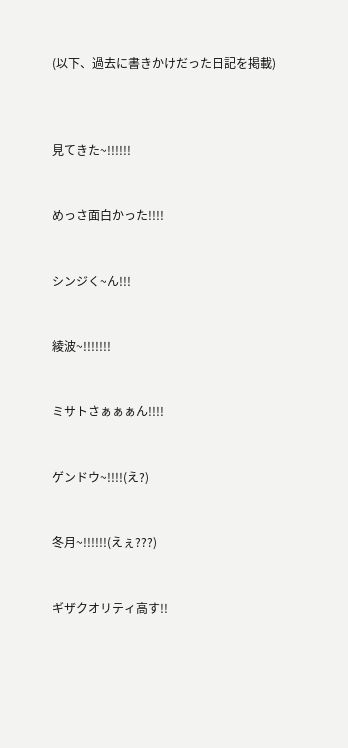(以下、過去に書きかけだった日記を掲載)



見てきた~!!!!!!


めっさ面白かった!!!!


シンジく~ん!!!


綾波~!!!!!!!


ミサトさぁぁぁん!!!!


ゲンドウ~!!!!(え?)


冬月~!!!!!!(えぇ???)


ギザクオリティ高す!!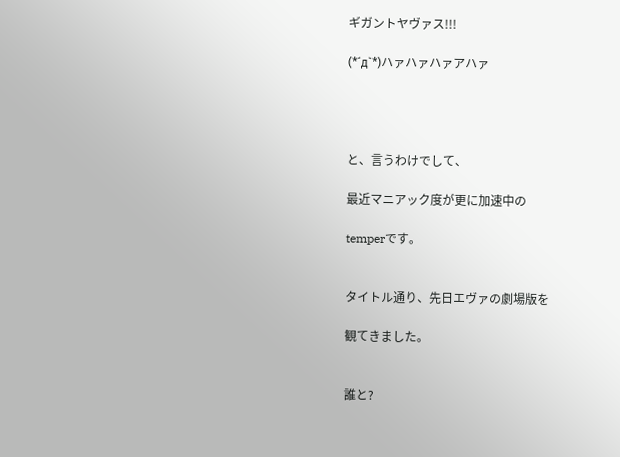ギガントヤヴァス!!!

(*´д`*)ハァハァハァアハァ




と、言うわけでして、

最近マニアック度が更に加速中の

temperです。


タイトル通り、先日エヴァの劇場版を

観てきました。


誰と?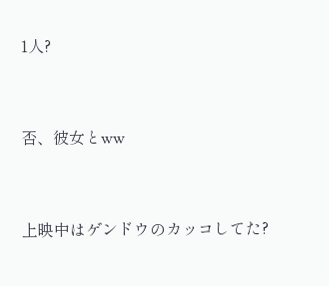1人?


否、彼女とww


上映中はゲンドウのカッコしてた?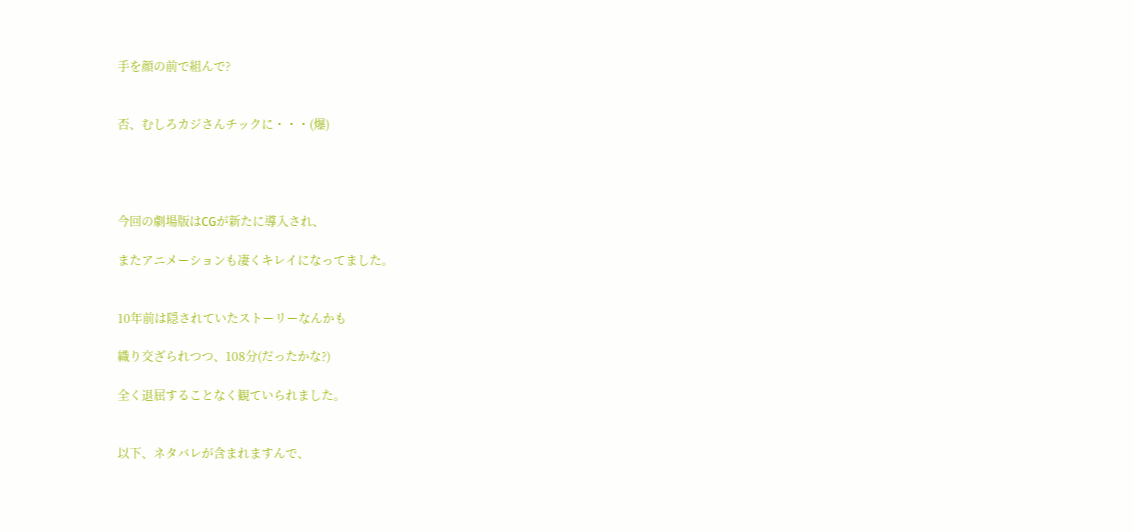手を顔の前で組んで?


否、むしろカジさんチックに・・・(爆)




今回の劇場版はCGが新たに導入され、

またアニメーションも凄くキレイになってました。


10年前は隠されていたストーリーなんかも

織り交ざられつつ、108分(だったかな?)

全く退屈することなく観ていられました。


以下、ネタバレが含まれますんで、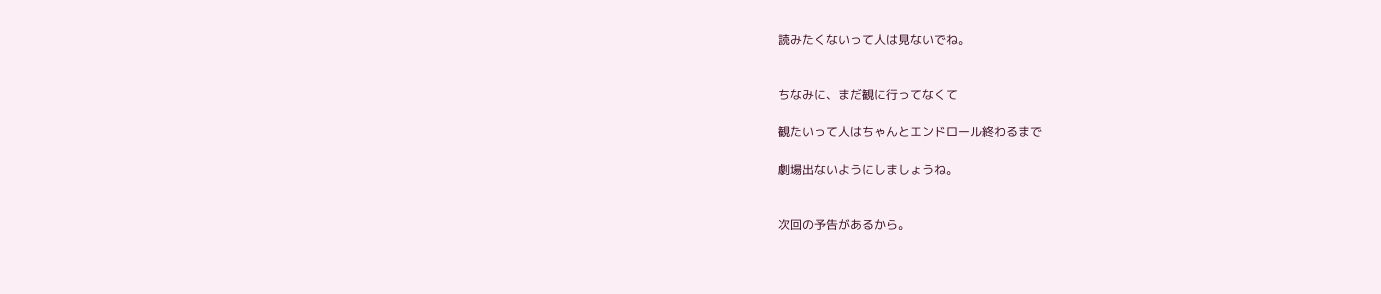読みたくないって人は見ないでね。


ちなみに、まだ観に行ってなくて

観たいって人はちゃんとエンドロール終わるまで

劇場出ないようにしましょうね。


次回の予告があるから。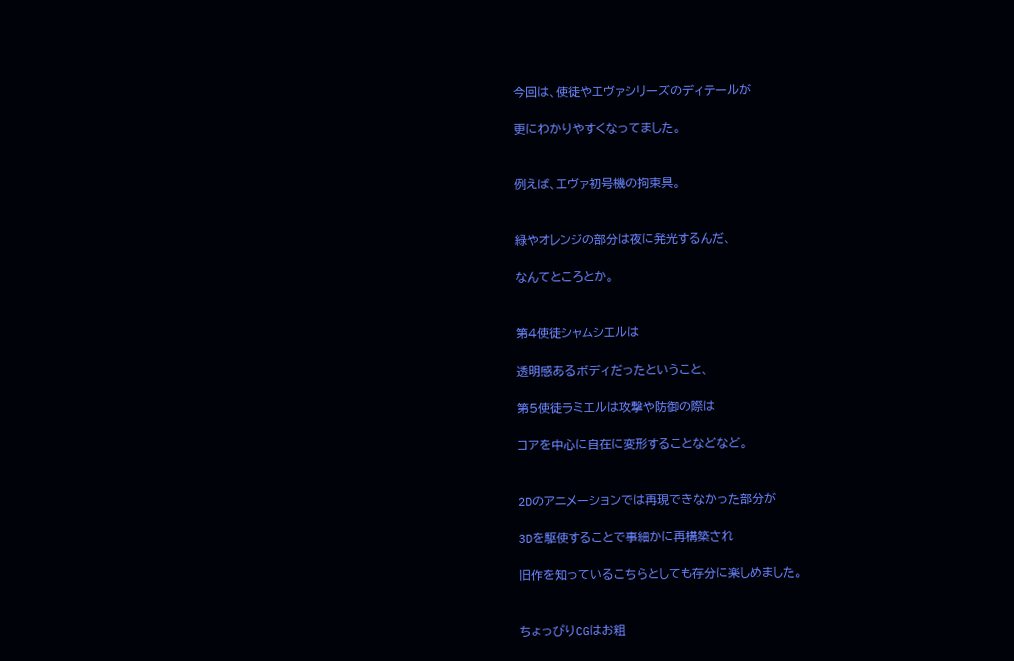今回は、使徒やエヴァシリーズのディテールが

更にわかりやすくなってました。


例えば、エヴァ初号機の拘束具。


緑やオレンジの部分は夜に発光するんだ、

なんてところとか。


第4使徒シャムシエルは

透明感あるボディだったということ、

第5使徒ラミエルは攻撃や防御の際は

コアを中心に自在に変形することなどなど。


2Dのアニメーションでは再現できなかった部分が

3Dを駆使することで事細かに再構築され

旧作を知っているこちらとしても存分に楽しめました。


ちょっぴりCGはお粗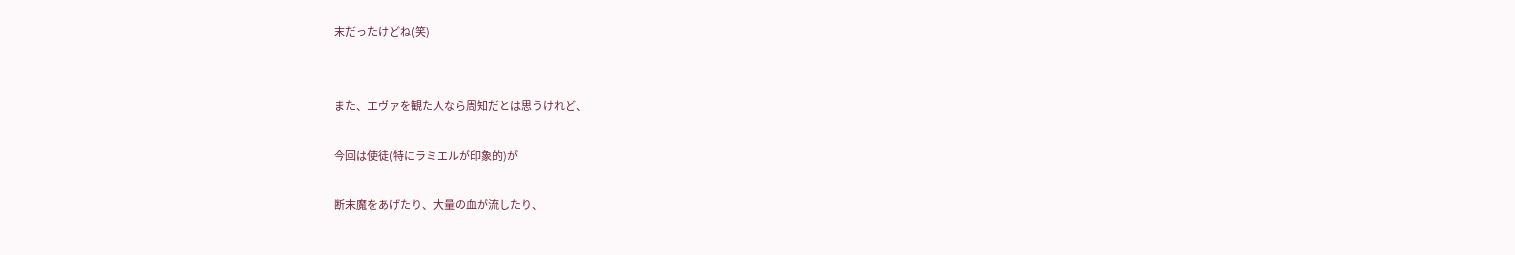末だったけどね(笑)


また、エヴァを観た人なら周知だとは思うけれど、

今回は使徒(特にラミエルが印象的)が

断末魔をあげたり、大量の血が流したり、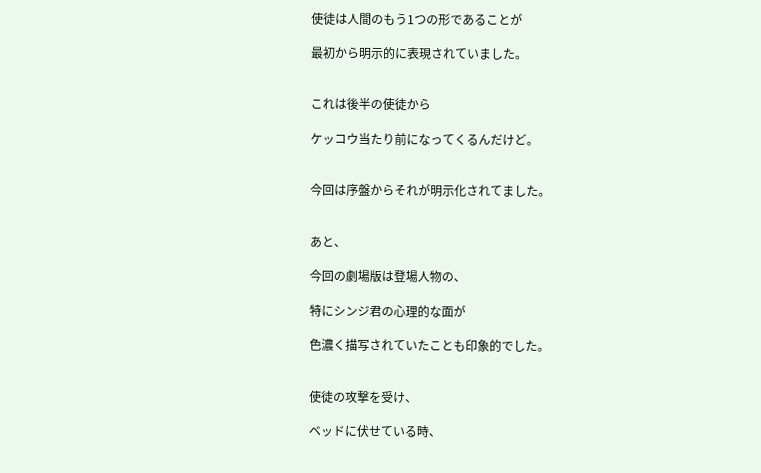使徒は人間のもう1つの形であることが

最初から明示的に表現されていました。


これは後半の使徒から

ケッコウ当たり前になってくるんだけど。


今回は序盤からそれが明示化されてました。


あと、

今回の劇場版は登場人物の、

特にシンジ君の心理的な面が

色濃く描写されていたことも印象的でした。


使徒の攻撃を受け、

ベッドに伏せている時、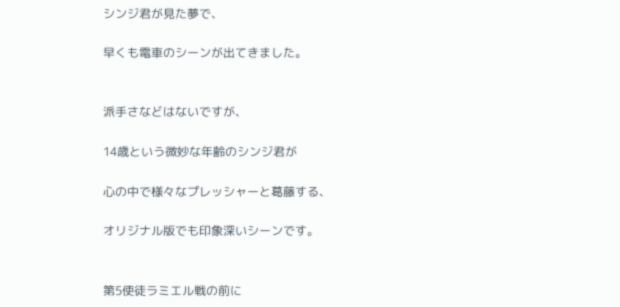シンジ君が見た夢で、

早くも電車のシーンが出てきました。


派手さなどはないですが、

14歳という微妙な年齢のシンジ君が

心の中で様々なプレッシャーと葛藤する、

オリジナル版でも印象深いシーンです。


第5使徒ラミエル戦の前に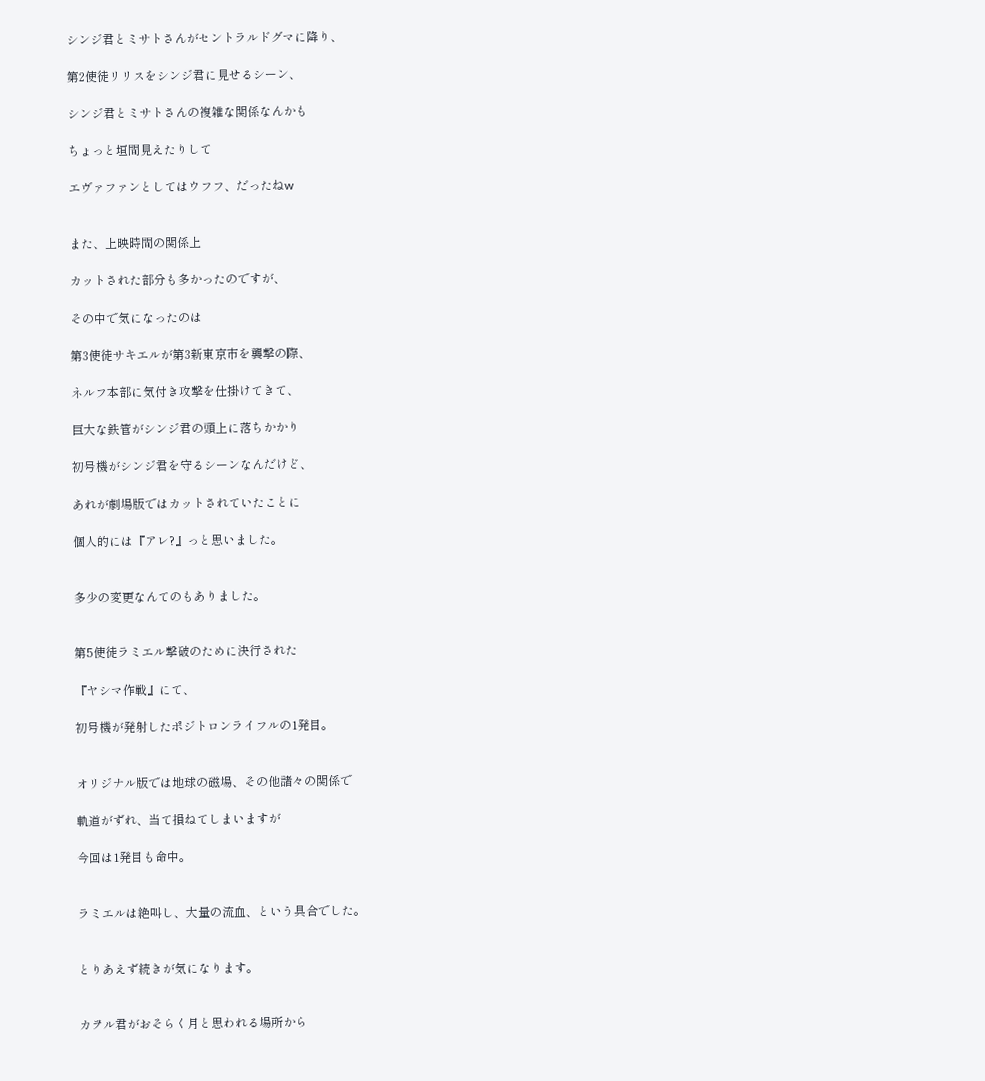シンジ君とミサトさんがセントラルドグマに降り、

第2使徒リリスをシンジ君に見せるシーン、

シンジ君とミサトさんの複雑な関係なんかも

ちょっと垣間見えたりして

エヴァファンとしてはウフフ、だったねw


また、上映時間の関係上

カットされた部分も多かったのですが、

その中で気になったのは

第3使徒サキエルが第3新東京市を襲撃の際、

ネルフ本部に気付き攻撃を仕掛けてきて、

巨大な鉄管がシンジ君の頭上に落ちかかり

初号機がシンジ君を守るシーンなんだけど、

あれが劇場版ではカットされていたことに

個人的には『アレ?』っと思いました。


多少の変更なんてのもありました。


第5使徒ラミエル撃破のために決行された

『ヤシマ作戦』にて、

初号機が発射したポジトロンライフルの1発目。


オリジナル版では地球の磁場、その他諸々の関係で

軌道がずれ、当て損ねてしまいますが

今回は1発目も命中。


ラミエルは絶叫し、大量の流血、という具合でした。


とりあえず続きが気になります。


カヲル君がおそらく月と思われる場所から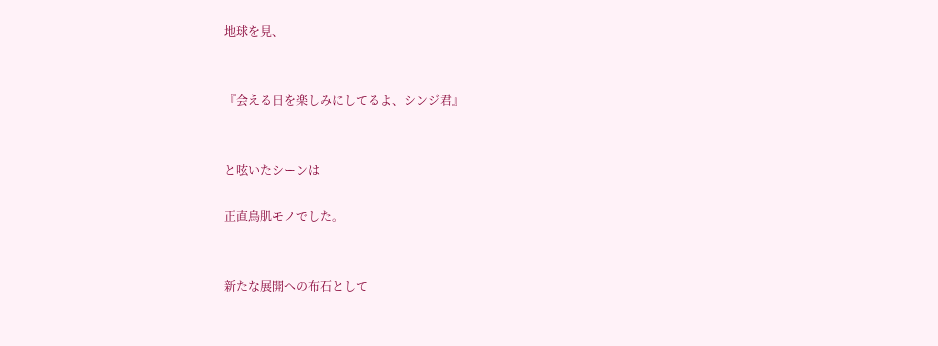地球を見、


『会える日を楽しみにしてるよ、シンジ君』


と呟いたシーンは

正直鳥肌モノでした。


新たな展開への布石として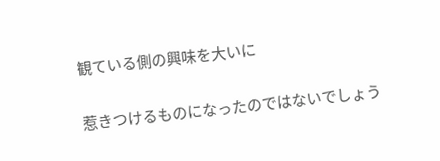観ている側の興味を大いに

惹きつけるものになったのではないでしょう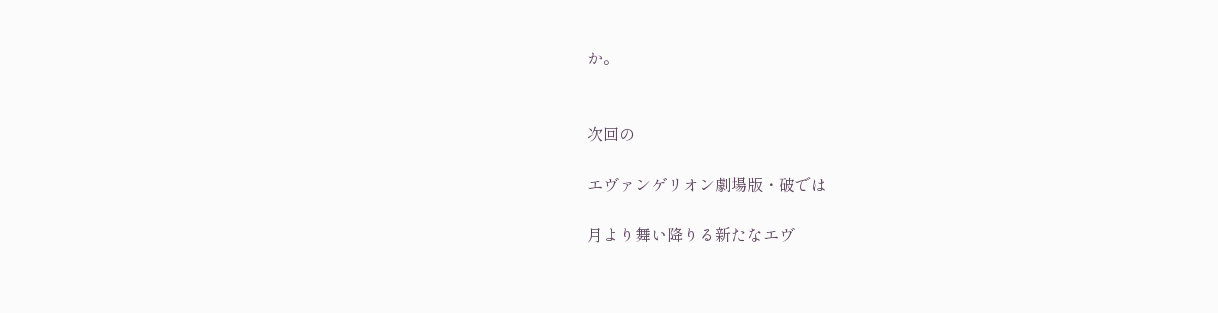か。


次回の

エヴァンゲリオン劇場版・破では

月より舞い降りる新たなエヴ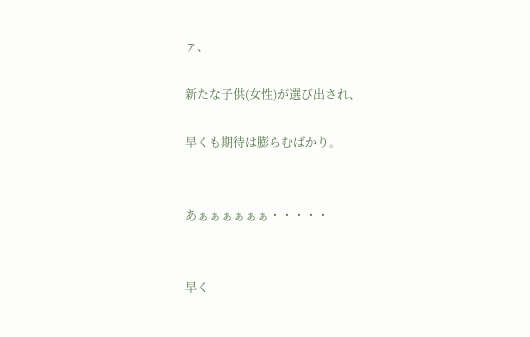ァ、

新たな子供(女性)が選び出され、

早くも期待は膨らむばかり。


あぁぁぁぁぁぁ・・・・・


早く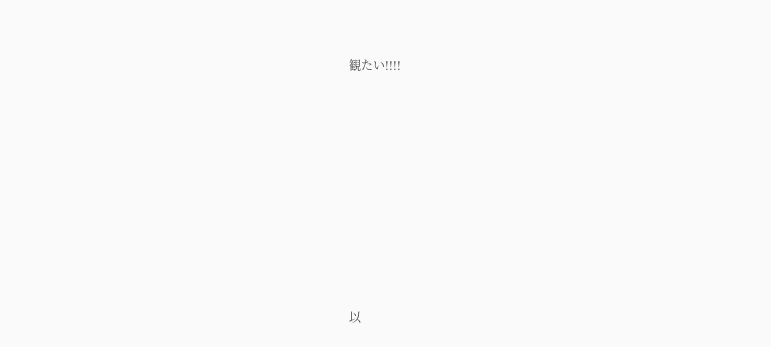観たい!!!!











以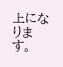上になります。